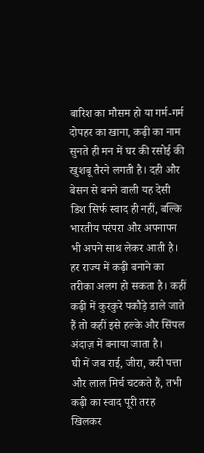बारिश का मौसम हो या गर्म-गर्म दोपहर का खाना, कढ़ी का नाम सुनते ही मन में घर की रसोई की खुशबू तैरने लगती है। दही और बेसन से बनने वाली यह देसी डिश सिर्फ स्वाद ही नहीं, बल्कि भारतीय परंपरा और अपनापन भी अपने साथ लेकर आती है। हर राज्य में कढ़ी बनाने का तरीका अलग हो सकता है। कहीं कढ़ी में कुरकुरे पकौड़े डाले जाते हैं तो कहीं इसे हल्के और सिंपल अंदाज़ में बनाया जाता है।
घी में जब राई, जीरा, करी पत्ता और लाल मिर्च चटकते हैं, तभी कढ़ी का स्वाद पूरी तरह खिलकर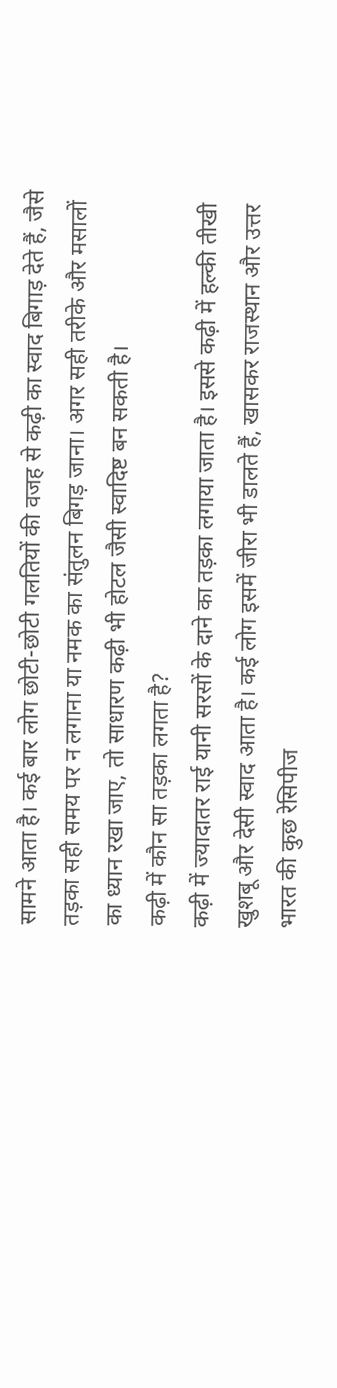सामने आता है। कई बार लोग छोटी-छोटी गलतियों की वजह से कढ़ी का स्वाद बिगाड़ देते हैं, जैसे तड़का सही समय पर न लगाना या नमक का संतुलन बिगड़ जाना। अगर सही तरीके और मसालों का ध्यान रखा जाए, तो साधारण कढ़ी भी होटल जैसी स्वादिष्ट बन सकती है।
कढ़ी में कौन सा तड़का लगता है?
कढ़ी में ज्यादातर राई यानी सरसों के दाने का तड़का लगाया जाता है। इससे कढ़ी में हल्की तीखी खुशबू और देसी स्वाद आता है। कई लोग इसमें जीरा भी डालते हैं, खासकर राजस्थान और उत्तर भारत की कुछ रेसिपीज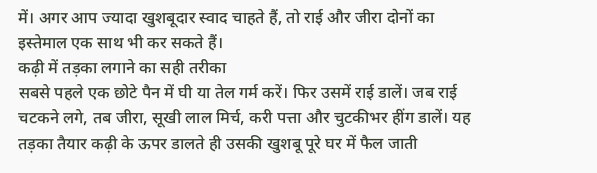में। अगर आप ज्यादा खुशबूदार स्वाद चाहते हैं, तो राई और जीरा दोनों का इस्तेमाल एक साथ भी कर सकते हैं।
कढ़ी में तड़का लगाने का सही तरीका
सबसे पहले एक छोटे पैन में घी या तेल गर्म करें। फिर उसमें राई डालें। जब राई चटकने लगे, तब जीरा, सूखी लाल मिर्च, करी पत्ता और चुटकीभर हींग डालें। यह तड़का तैयार कढ़ी के ऊपर डालते ही उसकी खुशबू पूरे घर में फैल जाती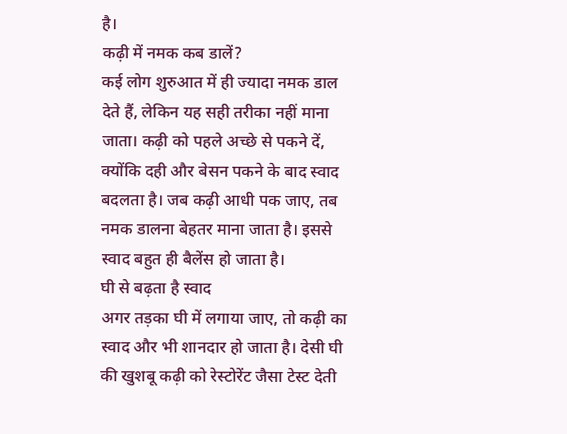है।
कढ़ी में नमक कब डालें?
कई लोग शुरुआत में ही ज्यादा नमक डाल देते हैं, लेकिन यह सही तरीका नहीं माना जाता। कढ़ी को पहले अच्छे से पकने दें, क्योंकि दही और बेसन पकने के बाद स्वाद बदलता है। जब कढ़ी आधी पक जाए, तब नमक डालना बेहतर माना जाता है। इससे स्वाद बहुत ही बैलेंस हो जाता है।
घी से बढ़ता है स्वाद
अगर तड़का घी में लगाया जाए, तो कढ़ी का स्वाद और भी शानदार हो जाता है। देसी घी की खुशबू कढ़ी को रेस्टोरेंट जैसा टेस्ट देती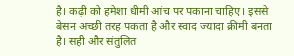है। कढ़ी को हमेशा धीमी आंच पर पकाना चाहिए। इससे बेसन अच्छी तरह पकता है और स्वाद ज्यादा क्रीमी बनता है। सही और संतुलित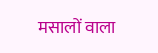मसालों वाला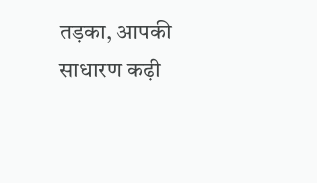तड़का, आपकी साधारण कढ़ी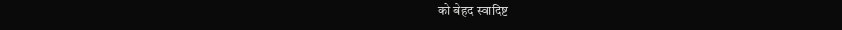को बेहद स्वादिष्ट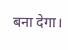बना देगा।